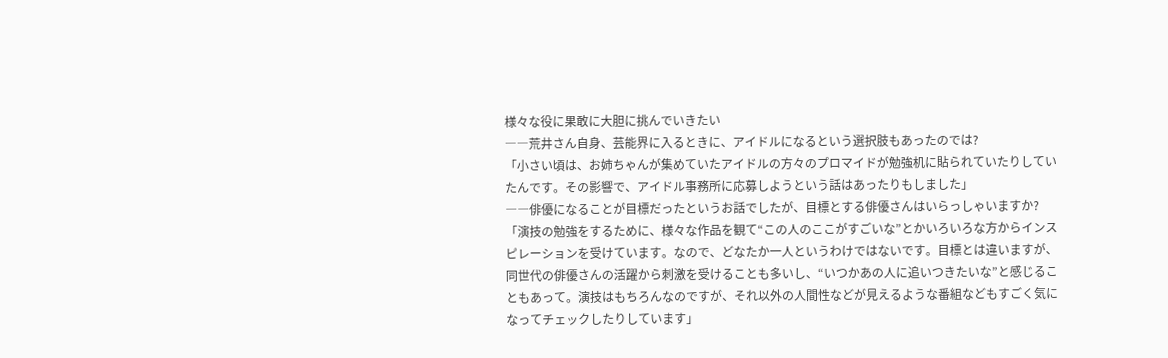様々な役に果敢に大胆に挑んでいきたい
――荒井さん自身、芸能界に入るときに、アイドルになるという選択肢もあったのでは?
「小さい頃は、お姉ちゃんが集めていたアイドルの方々のプロマイドが勉強机に貼られていたりしていたんです。その影響で、アイドル事務所に応募しようという話はあったりもしました」
――俳優になることが目標だったというお話でしたが、目標とする俳優さんはいらっしゃいますか?
「演技の勉強をするために、様々な作品を観て“この人のここがすごいな”とかいろいろな方からインスピレーションを受けています。なので、どなたか一人というわけではないです。目標とは違いますが、同世代の俳優さんの活躍から刺激を受けることも多いし、“いつかあの人に追いつきたいな”と感じることもあって。演技はもちろんなのですが、それ以外の人間性などが見えるような番組などもすごく気になってチェックしたりしています」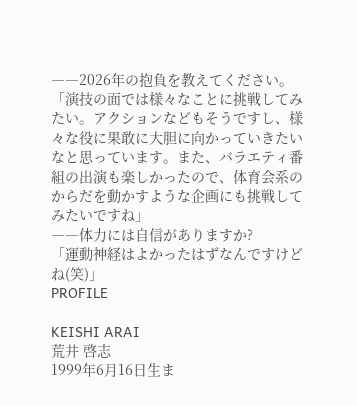――2026年の抱負を教えてください。
「演技の面では様々なことに挑戦してみたい。アクションなどもそうですし、様々な役に果敢に大胆に向かっていきたいなと思っています。また、バラエティ番組の出演も楽しかったので、体育会系のからだを動かすような企画にも挑戦してみたいですね」
――体力には自信がありますか?
「運動神経はよかったはずなんですけどね(笑)」
PROFILE

KEISHI ARAI
荒井 啓志
1999年6月16日生ま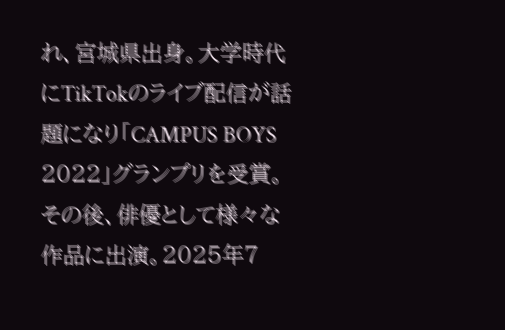れ、宮城県出身。大学時代にTikTokのライブ配信が話題になり「CAMPUS BOYS 2022」グランプリを受賞。その後、俳優として様々な作品に出演。2025年7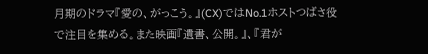月期のドラマ『愛の、がっこう。』(CX)ではNo.1ホストつばさ役で注目を集める。また映画『遺書、公開。』、『君が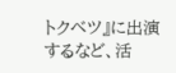トクベツ』に出演するなど、活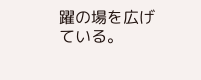躍の場を広げている。